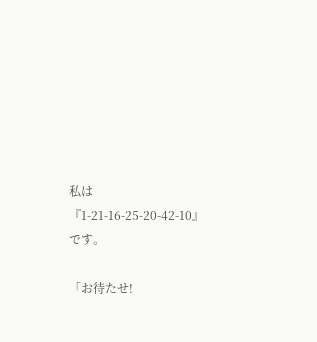私は『1-21-16-25-20-42-10』です。

「お待たせ!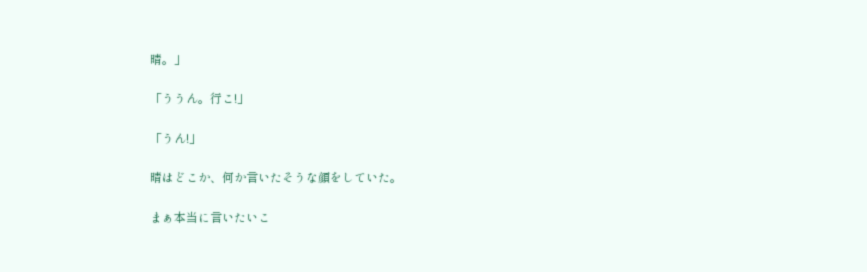晴。」

「ううん。行こ!」

「うん!」

晴はどこか、何か言いたそうな顔をしていた。

まぁ本当に言いたいこ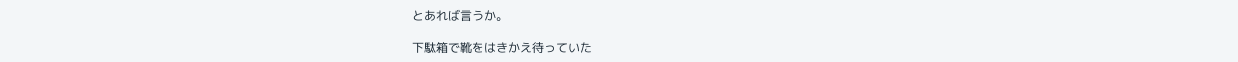とあれば言うか。

下駄箱で靴をはきかえ待っていた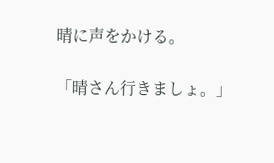晴に声をかける。

「晴さん行きましょ。」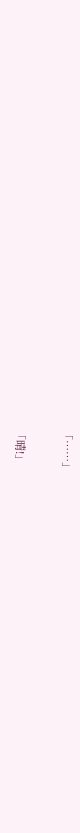「……」

「晴!」